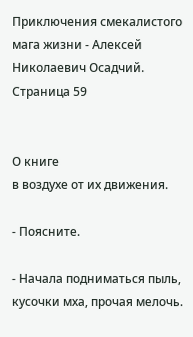Приключения смекалистого мага жизни - Алексей Николаевич Осадчий. Страница 59


О книге
в воздухе от их движения.

- Поясните.

- Начала подниматься пыль, кусочки мха, прочая мелочь.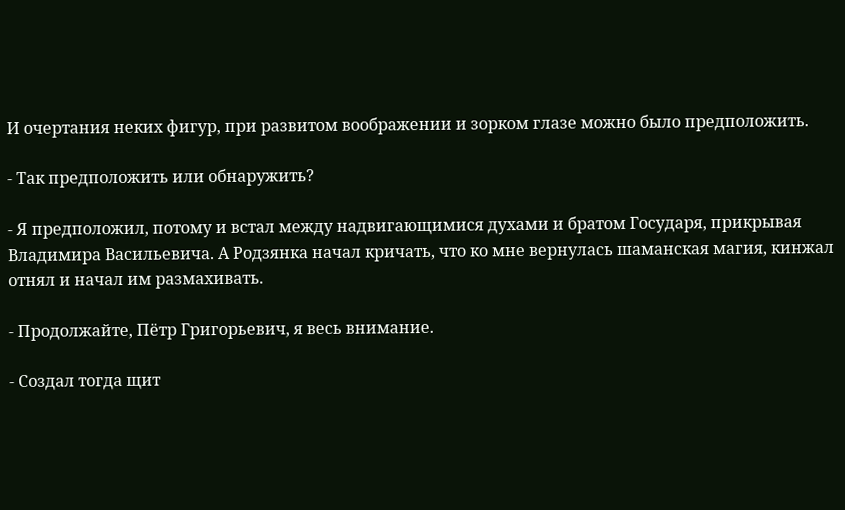И очертания неких фигур, при развитом воображении и зорком глазе можно было предположить.

- Так предположить или обнаружить?

- Я предположил, потому и встал между надвигающимися духами и братом Государя, прикрывая Владимира Васильевича. А Родзянка начал кричать, что ко мне вернулась шаманская магия, кинжал отнял и начал им размахивать.

- Продолжайте, Пётр Григорьевич, я весь внимание.

- Создал тогда щит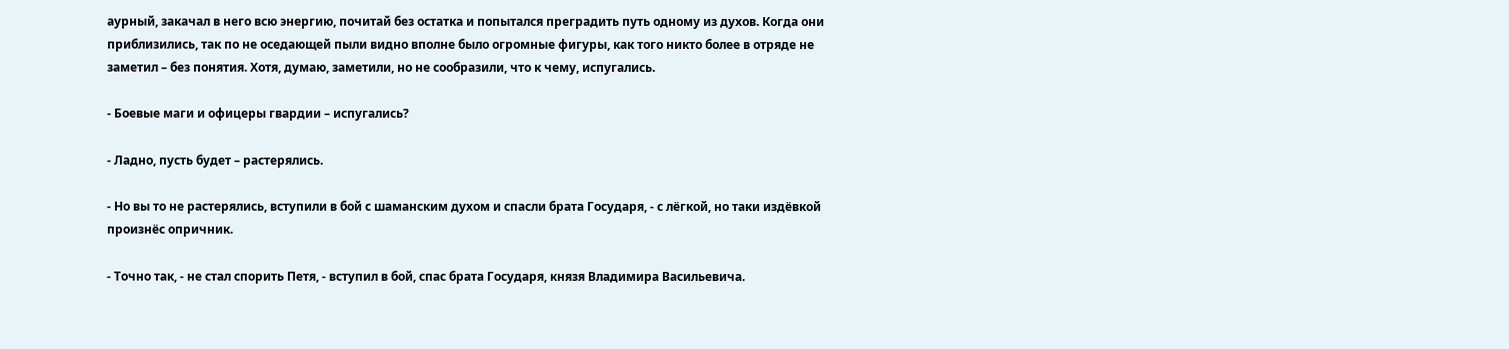аурный, закачал в него всю энергию, почитай без остатка и попытался преградить путь одному из духов. Когда они приблизились, так по не оседающей пыли видно вполне было огромные фигуры, как того никто более в отряде не заметил – без понятия. Хотя, думаю, заметили, но не сообразили, что к чему, испугались.

- Боевые маги и офицеры гвардии – испугались?

- Ладно, пусть будет – растерялись.

- Но вы то не растерялись, вступили в бой с шаманским духом и спасли брата Государя, - с лёгкой, но таки издёвкой произнёс опричник.

- Точно так, - не стал спорить Петя, - вступил в бой, спас брата Государя, князя Владимира Васильевича.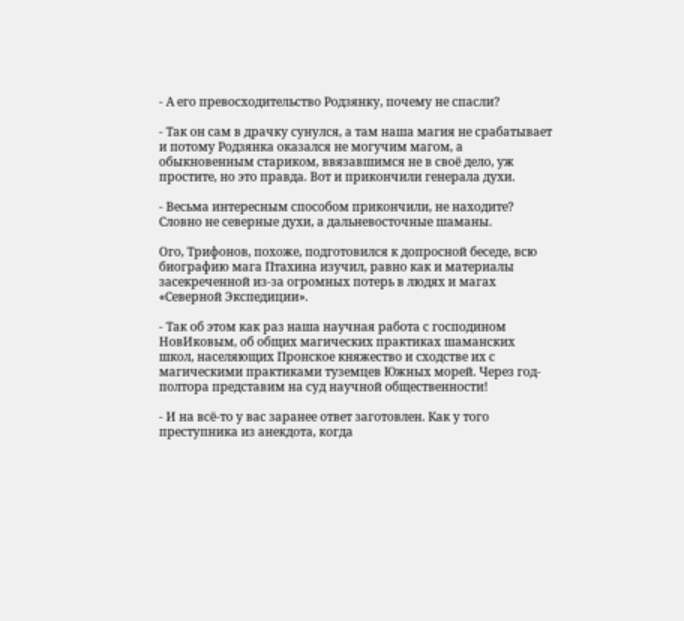- А его превосходительство Родзянку, почему не спасли?

- Так он сам в драчку сунулся, а там наша магия не срабатывает и потому Родзянка оказался не могучим магом, а обыкновенным стариком, ввязавшимся не в своё дело, уж простите, но это правда. Вот и прикончили генерала духи.

- Весьма интересным способом прикончили, не находите? Словно не северные духи, а дальневосточные шаманы.

Ого, Трифонов, похоже, подготовился к допросной беседе, всю биографию мага Птахина изучил, равно как и материалы засекреченной из-за огромных потерь в людях и магах «Северной Экспедиции».

- Так об этом как раз наша научная работа с господином НовИковым, об общих магических практиках шаманских школ, населяющих Пронское княжество и сходстве их с магическими практиками туземцев Южных морей. Через год-полтора представим на суд научной общественности!

- И на всё-то у вас заранее ответ заготовлен. Как у того преступника из анекдота, когда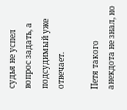судья не успел вопрос задать, а подсудимый уже отвечает.

Петя такого анекдота не знал, но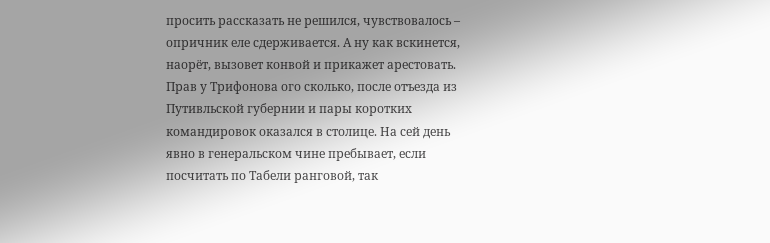просить рассказать не решился, чувствовалось – опричник еле сдерживается. А ну как вскинется, наорёт, вызовет конвой и прикажет арестовать. Прав у Трифонова ого сколько, после отъезда из Путивльской губернии и пары коротких командировок оказался в столице. На сей день явно в генеральском чине пребывает, если посчитать по Табели ранговой, так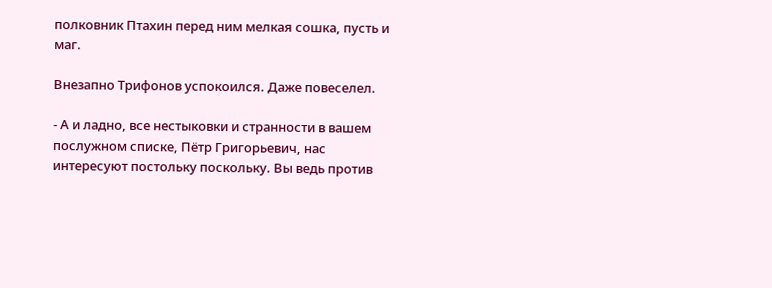полковник Птахин перед ним мелкая сошка, пусть и маг.

Внезапно Трифонов успокоился. Даже повеселел.

- А и ладно, все нестыковки и странности в вашем послужном списке, Пётр Григорьевич, нас интересуют постольку поскольку. Вы ведь против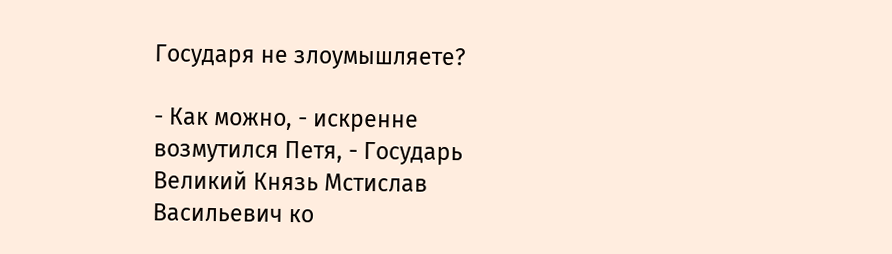Государя не злоумышляете?

- Как можно, - искренне возмутился Петя, - Государь Великий Князь Мстислав Васильевич ко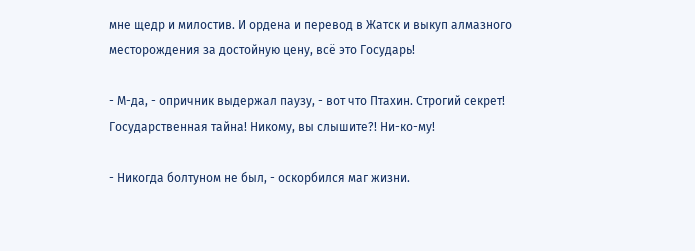мне щедр и милостив. И ордена и перевод в Жатск и выкуп алмазного месторождения за достойную цену, всё это Государь!

- М-да, - опричник выдержал паузу, - вот что Птахин. Строгий секрет! Государственная тайна! Никому, вы слышите?! Ни-ко-му!

- Никогда болтуном не был, - оскорбился маг жизни.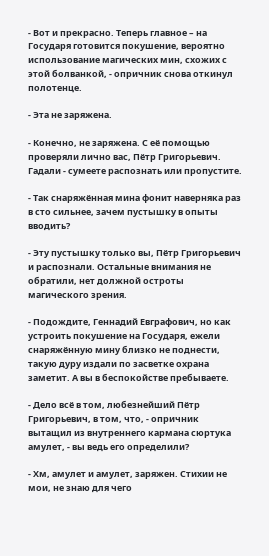- Вот и прекрасно. Теперь главное – на Государя готовится покушение, вероятно использование магических мин, схожих с этой болванкой, - опричник снова откинул полотенце.

- Эта не заряжена.

- Конечно, не заряжена. С её помощью проверяли лично вас, Пётр Григорьевич. Гадали - сумеете распознать или пропустите.

- Так снаряжённая мина фонит наверняка раз в сто сильнее, зачем пустышку в опыты вводить?

- Эту пустышку только вы, Пётр Григорьевич и распознали. Остальные внимания не обратили, нет должной остроты магического зрения.

- Подождите, Геннадий Евграфович, но как устроить покушение на Государя, ежели снаряжённую мину близко не поднести, такую дуру издали по засветке охрана заметит. А вы в беспокойстве пребываете.

- Дело всё в том, любезнейший Пётр Григорьевич, в том, что, - опричник вытащил из внутреннего кармана сюртука амулет, - вы ведь его определили?

- Хм, амулет и амулет, заряжен. Стихии не мои, не знаю для чего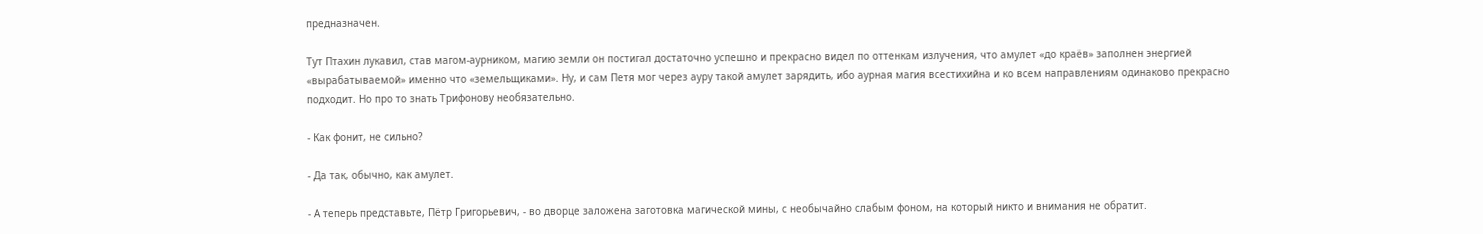предназначен.

Тут Птахин лукавил, став магом-аурником, магию земли он постигал достаточно успешно и прекрасно видел по оттенкам излучения, что амулет «до краёв» заполнен энергией «вырабатываемой» именно что «земельщиками». Ну, и сам Петя мог через ауру такой амулет зарядить, ибо аурная магия всестихийна и ко всем направлениям одинаково прекрасно подходит. Но про то знать Трифонову необязательно.

- Как фонит, не сильно?

- Да так, обычно, как амулет.

- А теперь представьте, Пётр Григорьевич, - во дворце заложена заготовка магической мины, с необычайно слабым фоном, на который никто и внимания не обратит.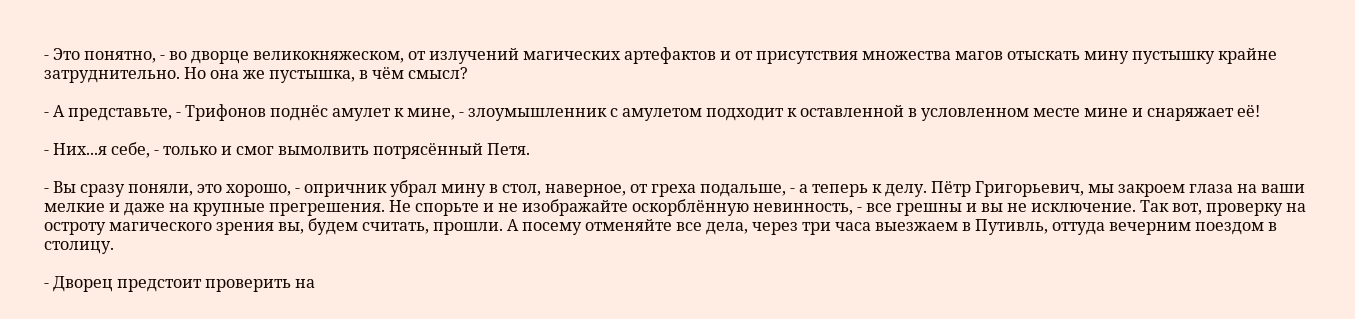- Это понятно, - во дворце великокняжеском, от излучений магических артефактов и от присутствия множества магов отыскать мину пустышку крайне затруднительно. Но она же пустышка, в чём смысл?

- А представьте, - Трифонов поднёс амулет к мине, - злоумышленник с амулетом подходит к оставленной в условленном месте мине и снаряжает её!

- Них...я себе, - только и смог вымолвить потрясённый Петя.

- Вы сразу поняли, это хорошо, - опричник убрал мину в стол, наверное, от греха подальше, - а теперь к делу. Пётр Григорьевич, мы закроем глаза на ваши мелкие и даже на крупные прегрешения. Не спорьте и не изображайте оскорблённую невинность, - все грешны и вы не исключение. Так вот, проверку на остроту магического зрения вы, будем считать, прошли. А посему отменяйте все дела, через три часа выезжаем в Путивль, оттуда вечерним поездом в столицу.

- Дворец предстоит проверить на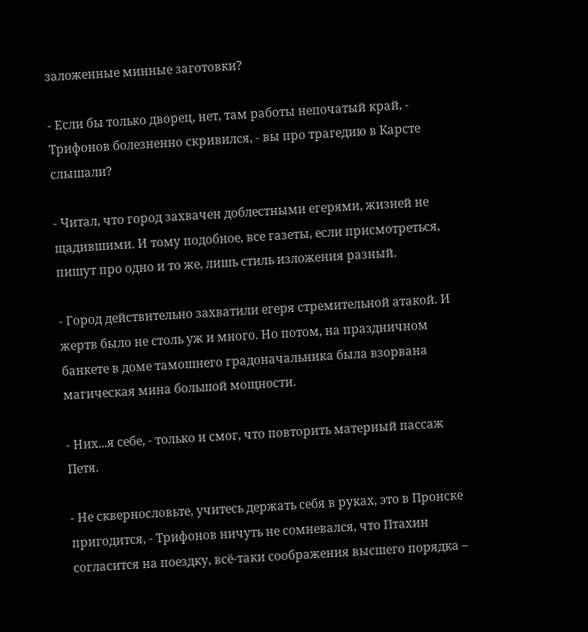заложенные минные заготовки?

- Если бы только дворец, нет, там работы непочатый край, - Трифонов болезненно скривился, - вы про трагедию в Карсте слышали?

- Читал, что город захвачен доблестными егерями, жизней не щадившими. И тому подобное, все газеты, если присмотреться, пишут про одно и то же, лишь стиль изложения разный.

- Город действительно захватили егеря стремительной атакой. И жертв было не столь уж и много. Но потом, на праздничном банкете в доме тамошнего градоначальника была взорвана магическая мина большой мощности.

- Них...я себе, - только и смог, что повторить матерный пассаж Петя.

- Не сквернословьте, учитесь держать себя в руках, это в Пронске пригодится, - Трифонов ничуть не сомневался, что Птахин согласится на поездку, всё-таки соображения высшего порядка –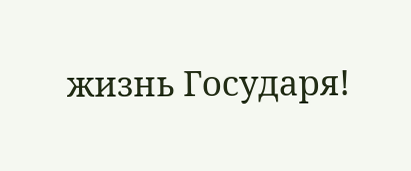жизнь Государя!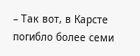– Так вот, в Карсте погибло более семи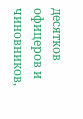десятков офицеров и чиновников,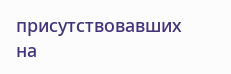присутствовавших на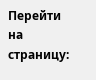Перейти на страницу: